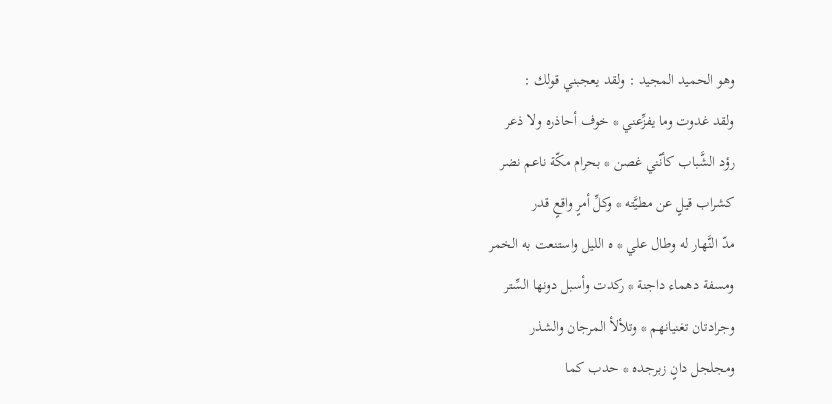وهو الحميد المجيد : ولقد يعجبني قولك :
ولقد غدوت وما يفزِّعني * خوف أحاذره ولا ذعر
رؤد الشَّباب كأنّني غصن * بحرام مكّة ناعم نضر
كشراب قيلٍ عن مطيَّته * وكلِّ أمرٍ واقعٍ قدر
مدّ النَّهار له وطال علي * ه الليل واستنعت به الخمر
ومسفة دهماء داجنة * ركدت وأسبل دونها السِّتر
وجرادتان تغنيانهم * وتلألأ المرجان والشذر
ومجلجل دانٍ زبرجده * حدب كما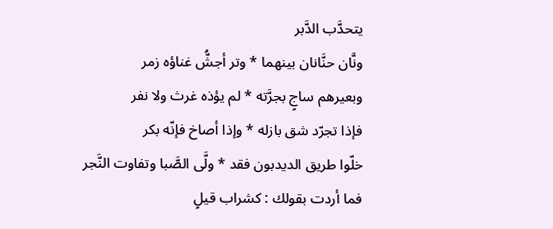يتحدَّب الدَّبر
ونَّان حنَّانان بينهما * وتر أجشُّ غناؤه زمر
وبعيرهم ساجٍ بجرَّته * لم يؤذه غرث ولا نفر
فإذا تجرّد شق بازله * وإذا أصاخ فإنّه بكر
خلّوا طريق الديدبون فقد * ولَّى الصَّبا وتفاوت النَّجر
فما أردت بقولك : كشراب قيلٍ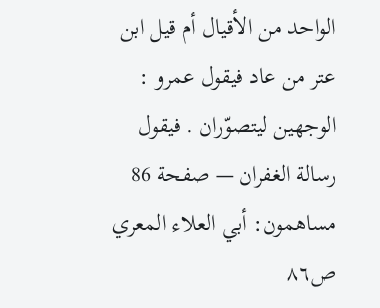الواحد من الأقيال أم قيل ابن عتر من عاد فيقول عمرو : الوجهين ليتصوّران . فيقول
رسالة الغفران — صفحة 86
مساهمون: أبي العلاء المعري
ص٨٦